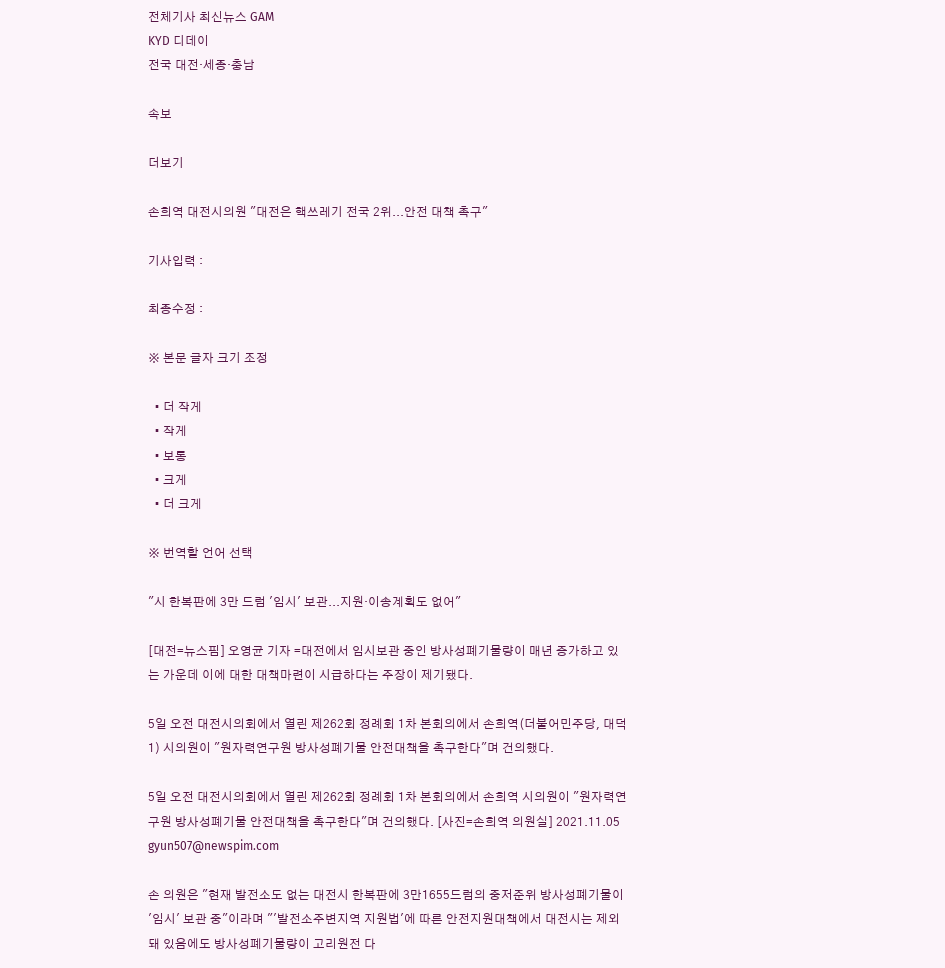전체기사 최신뉴스 GAM
KYD 디데이
전국 대전·세종·충남

속보

더보기

손희역 대전시의원 "대전은 핵쓰레기 전국 2위...안전 대책 촉구"

기사입력 :

최종수정 :

※ 본문 글자 크기 조정

  • 더 작게
  • 작게
  • 보통
  • 크게
  • 더 크게

※ 번역할 언어 선택

"시 한복판에 3만 드럼 '임시' 보관...지원·이송계획도 없어"

[대전=뉴스핌] 오영균 기자 =대전에서 임시보관 중인 방사성폐기물량이 매년 증가하고 있는 가운데 이에 대한 대책마련이 시급하다는 주장이 제기됐다.

5일 오전 대전시의회에서 열린 제262회 정례회 1차 본회의에서 손희역(더불어민주당, 대덕1) 시의원이 "원자력연구원 방사성폐기물 안전대책을 촉구한다"며 건의했다.

5일 오전 대전시의회에서 열린 제262회 정례회 1차 본회의에서 손희역 시의원이 "원자력연구원 방사성폐기물 안전대책을 촉구한다"며 건의했다. [사진=손희역 의원실] 2021.11.05 gyun507@newspim.com

손 의원은 "현재 발전소도 없는 대전시 한복판에 3만1655드럼의 중저준위 방사성폐기물이 '임시' 보관 중"이라며 "'발전소주변지역 지원법'에 따른 안전지원대책에서 대전시는 제외돼 있음에도 방사성폐기물량이 고리원전 다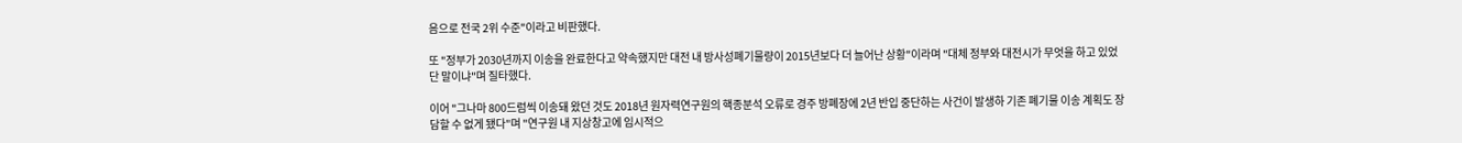음으로 전국 2위 수준"이라고 비판했다.

또 "정부가 2030년까지 이송을 완료한다고 약속했지만 대전 내 방사성폐기물량이 2015년보다 더 늘어난 상황"이라며 "대체 정부와 대전시가 무엇을 하고 있었단 말이냐"며 질타했다.

이어 "그나마 800드럼씩 이송돼 왔던 것도 2018년 원자력연구원의 핵종분석 오류로 경주 방폐장에 2년 반입 중단하는 사건이 발생하 기존 폐기물 이송 계획도 장담할 수 없게 됐다"며 "연구원 내 지상창고에 임시적으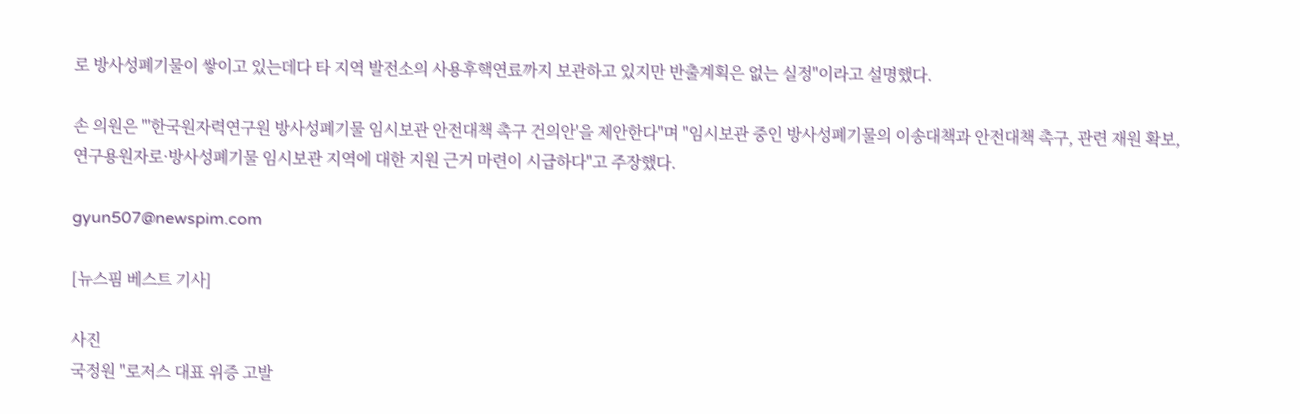로 방사성폐기물이 쌓이고 있는데다 타 지역 발전소의 사용후핵연료까지 보관하고 있지만 반출계획은 없는 실정"이라고 설명했다.

손 의원은 "'한국원자력연구원 방사성폐기물 임시보관 안전대책 촉구 건의안'을 제안한다"며 "임시보관 중인 방사성폐기물의 이송대책과 안전대책 촉구, 관련 재원 확보, 연구용원자로·방사성폐기물 임시보관 지역에 대한 지원 근거 마련이 시급하다"고 주장했다.

gyun507@newspim.com

[뉴스핌 베스트 기사]

사진
국정원 "로저스 대표 위증 고발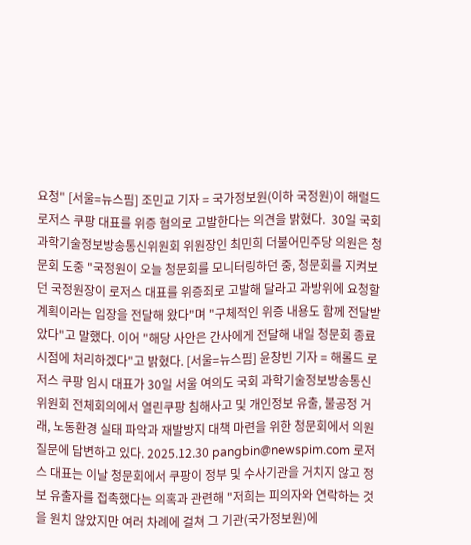요청" [서울=뉴스핌] 조민교 기자 = 국가정보원(이하 국정원)이 해럴드 로저스 쿠팡 대표를 위증 혐의로 고발한다는 의견을 밝혔다.  30일 국회 과학기술정보방송통신위원회 위원장인 최민희 더불어민주당 의원은 청문회 도중 "국정원이 오늘 청문회를 모니터링하던 중, 청문회를 지켜보던 국정원장이 로저스 대표를 위증죄로 고발해 달라고 과방위에 요청할 계획이라는 입장을 전달해 왔다"며 "구체적인 위증 내용도 함께 전달받았다"고 말했다. 이어 "해당 사안은 간사에게 전달해 내일 청문회 종료 시점에 처리하겠다"고 밝혔다. [서울=뉴스핌] 윤창빈 기자 = 해롤드 로저스 쿠팡 임시 대표가 30일 서울 여의도 국회 과학기술정보방송통신위원회 전체회의에서 열린쿠팡 침해사고 및 개인정보 유출, 불공정 거래, 노동환경 실태 파악과 재발방지 대책 마련을 위한 청문회에서 의원 질문에 답변하고 있다. 2025.12.30 pangbin@newspim.com 로저스 대표는 이날 청문회에서 쿠팡이 정부 및 수사기관을 거치지 않고 정보 유출자를 접촉했다는 의혹과 관련해 "저희는 피의자와 연락하는 것을 원치 않았지만 여러 차례에 걸쳐 그 기관(국가정보원)에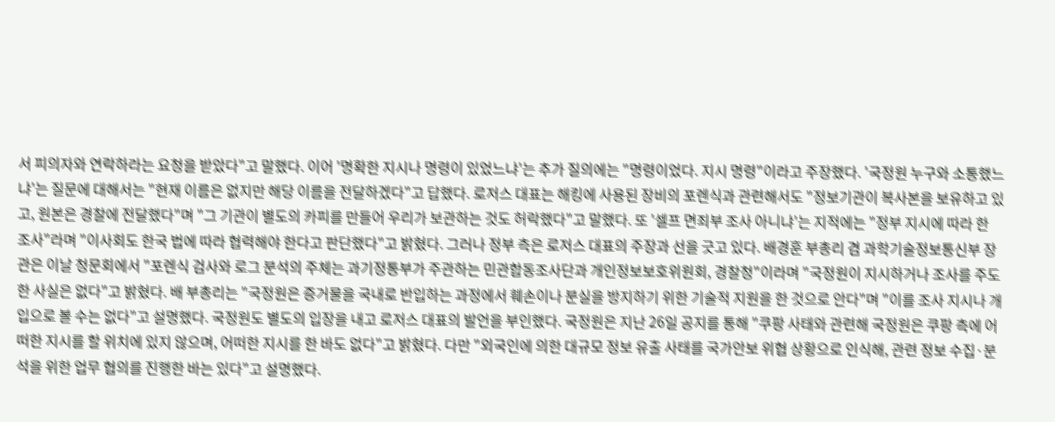서 피의자와 연락하라는 요청을 받았다"고 말했다. 이어 '명확한 지시나 명령이 있었느냐'는 추가 질의에는 "명령이었다. 지시 명령"이라고 주장했다. '국정원 누구와 소통했느냐'는 질문에 대해서는 "현재 이름은 없지만 해당 이름을 전달하겠다"고 답했다. 로저스 대표는 해킹에 사용된 장비의 포렌식과 관련해서도 "정보기관이 복사본을 보유하고 있고, 원본은 경찰에 전달했다"며 "그 기관이 별도의 카피를 만들어 우리가 보관하는 것도 허락했다"고 말했다. 또 '셀프 면죄부 조사 아니냐'는 지적에는 "정부 지시에 따라 한 조사"라며 "이사회도 한국 법에 따라 협력해야 한다고 판단했다"고 밝혔다. 그러나 정부 측은 로저스 대표의 주장과 선을 긋고 있다. 배경훈 부총리 겸 과학기술정보통신부 장관은 이날 청문회에서 "포렌식 검사와 로그 분석의 주체는 과기정통부가 주관하는 민관합동조사단과 개인정보보호위원회, 경찰청"이라며 "국정원이 지시하거나 조사를 주도한 사실은 없다"고 밝혔다. 배 부총리는 "국정원은 증거물을 국내로 반입하는 과정에서 훼손이나 분실을 방지하기 위한 기술적 지원을 한 것으로 안다"며 "이를 조사 지시나 개입으로 볼 수는 없다"고 설명했다. 국정원도 별도의 입장을 내고 로저스 대표의 발언을 부인했다. 국정원은 지난 26일 공지를 통해 "쿠팡 사태와 관련해 국정원은 쿠팡 측에 어떠한 지시를 할 위치에 있지 않으며, 어떠한 지시를 한 바도 없다"고 밝혔다. 다만 "외국인에 의한 대규모 정보 유출 사태를 국가안보 위협 상황으로 인식해, 관련 정보 수집·분석을 위한 업무 협의를 진행한 바는 있다"고 설명했다.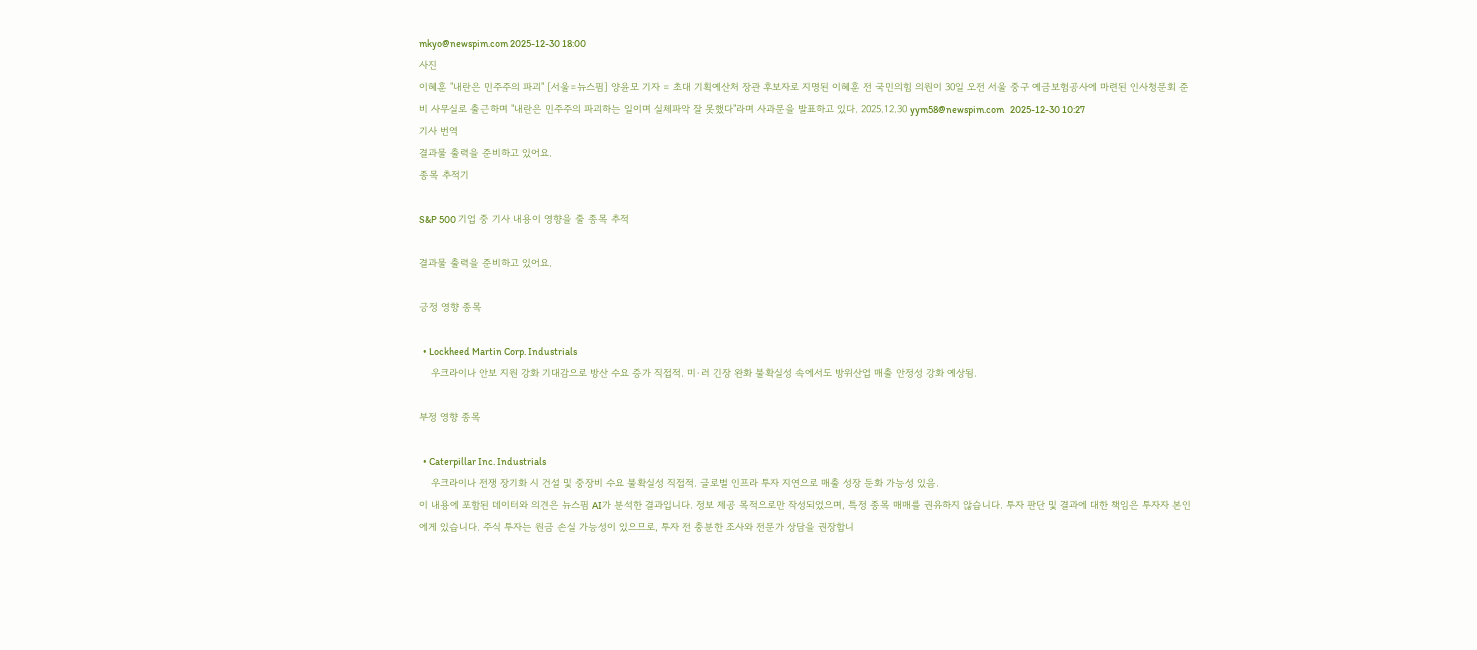mkyo@newspim.com 2025-12-30 18:00
사진
이혜훈 "내란은 민주주의 파괴" [서울=뉴스핌] 양윤모 기자 = 초대 기획예산처 장관 후보자로 지명된 이혜훈 전 국민의힘 의원이 30일 오전 서울 중구 예금보험공사에 마련된 인사청문회 준비 사무실로 출근하며 "내란은 민주주의 파괴하는 일이며 실체파악 잘 못했다"라며 사과문을 발표하고 있다. 2025.12.30 yym58@newspim.com   2025-12-30 10:27
기사 번역
결과물 출력을 준비하고 있어요.
종목 추적기

S&P 500 기업 중 기사 내용이 영향을 줄 종목 추적

결과물 출력을 준비하고 있어요.

긍정 영향 종목

  • Lockheed Martin Corp. Industrials
    우크라이나 안보 지원 강화 기대감으로 방산 수요 증가 직접적. 미·러 긴장 완화 불확실성 속에서도 방위산업 매출 안정성 강화 예상됨.

부정 영향 종목

  • Caterpillar Inc. Industrials
    우크라이나 전쟁 장기화 시 건설 및 중장비 수요 불확실성 직접적. 글로벌 인프라 투자 지연으로 매출 성장 둔화 가능성 있음.
이 내용에 포함된 데이터와 의견은 뉴스핌 AI가 분석한 결과입니다. 정보 제공 목적으로만 작성되었으며, 특정 종목 매매를 권유하지 않습니다. 투자 판단 및 결과에 대한 책임은 투자자 본인에게 있습니다. 주식 투자는 원금 손실 가능성이 있으므로, 투자 전 충분한 조사와 전문가 상담을 권장합니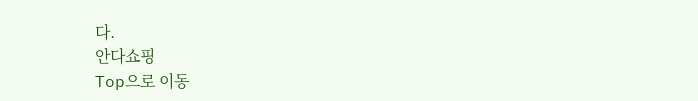다.
안다쇼핑
Top으로 이동